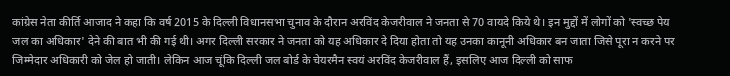कांग्रेस नेता कीर्ति आजाद ने कहा कि वर्ष 2015 के दिल्ली विधानसभा चुनाव के दौरान अरविंद केजरीवाल ने जनता से 70 वायदे किये थे। इन मुद्दों में लोगों को 'स्वच्छ पेय जल का अधिकार' देने की बात भी की गई थी। अगर दिल्ली सरकार ने जनता को यह अधिकार दे दिया होता तो यह उनका कानूनी अधिकार बन जाता जिसे पूरा न करने पर जिम्मेदार अधिकारी को जेल हो जाती। लेकिन आज चूंकि दिल्ली जल बोर्ड के चेयरमैन स्वयं अरविंद केजरीवाल हैं, इसलिए आज दिल्ली को साफ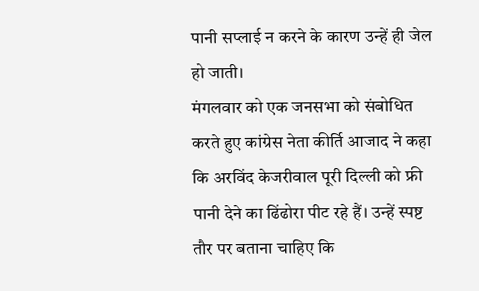पानी सप्लाई न करने के कारण उन्हें ही जेल हो जाती।
मंगलवार को एक जनसभा को संबोधित करते हुए कांग्रेस नेता कीर्ति आजाद ने कहा कि अरविंद केजरीवाल पूरी दिल्ली को फ्री पानी देने का ढिंढोरा पीट रहे हैं। उन्हें स्पष्ट तौर पर बताना चाहिए कि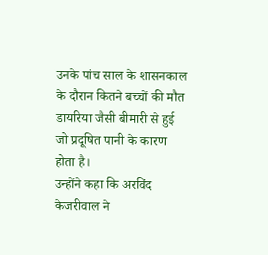उनके पांच साल के शासनकाल के दौरान कितने बच्चों की मौत डायरिया जैसी बीमारी से हुई जो प्रदूषित पानी के कारण होता है।
उन्होंने कहा कि अरविंद केजरीवाल ने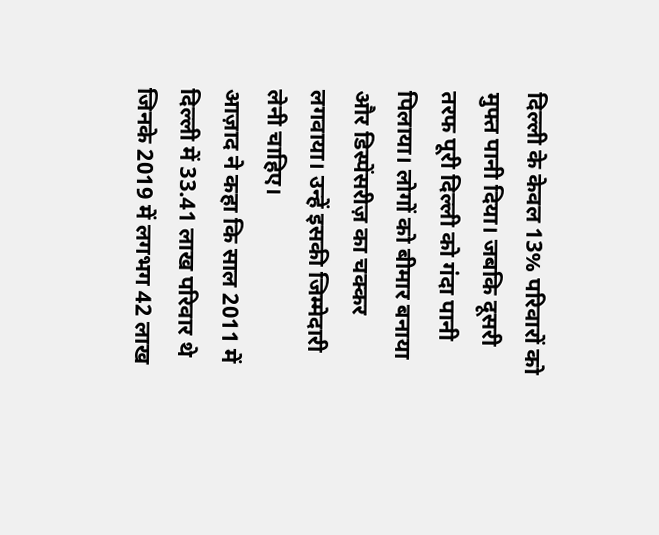दिल्ली के केवल 13% परिवारों को मुफ्त पानी दिया। जबकि दूसरी तरफ पूरी दिल्ली को गंदा पानी पिलाया। लोगों को बीमार बनाया और डिस्पेंसरीज़ का चक्कर लगवाया। उन्हें इसकी जिम्मेदारी लेनी चाहिए।
आज़ाद ने कहा कि साल 2011 में दिल्ली में 33.41 लाख परिवार थे जिनके 2019 में लगभग 42 लाख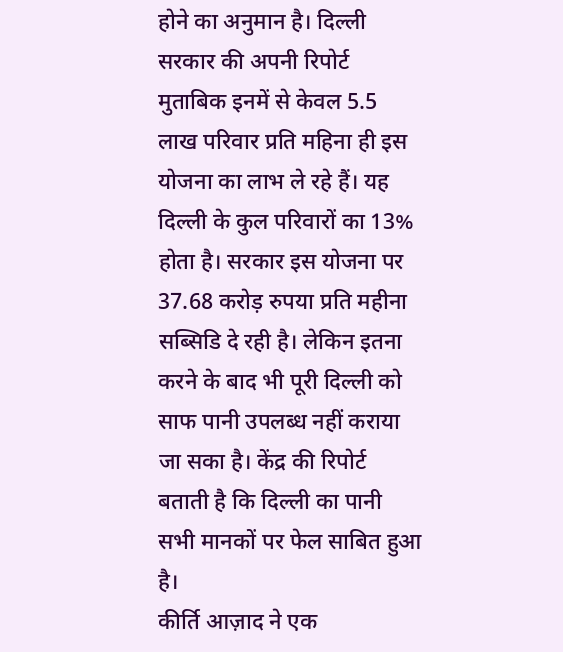होने का अनुमान है। दिल्ली सरकार की अपनी रिपोर्ट मुताबिक इनमें से केवल 5.5 लाख परिवार प्रति महिना ही इस योजना का लाभ ले रहे हैं। यह दिल्ली के कुल परिवारों का 13% होता है। सरकार इस योजना पर 37.68 करोड़ रुपया प्रति महीना सब्सिडि दे रही है। लेकिन इतना करने के बाद भी पूरी दिल्ली को साफ पानी उपलब्ध नहीं कराया जा सका है। केंद्र की रिपोर्ट बताती है कि दिल्ली का पानी सभी मानकों पर फेल साबित हुआ है।
कीर्ति आज़ाद ने एक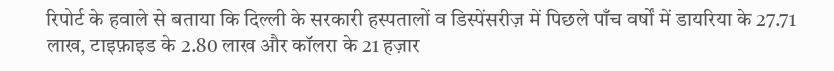रिपोर्ट के हवाले से बताया कि दिल्ली के सरकारी हस्पतालों व डिस्पेंसरीज़ में पिछले पाँच वर्षों में डायरिया के 27.71 लाख, टाइफ़ाइड के 2.80 लाख और कॉलरा के 21 हज़ार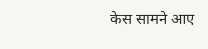केस सामने आए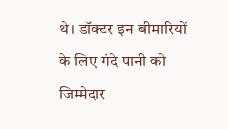थे। डॉक्टर इन बीमारियों के लिए गंदे पानी को जिम्मेदार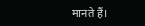मानते हैं।